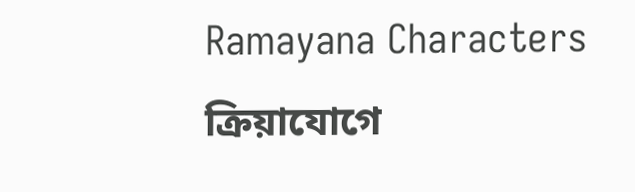Ramayana Characters
ক্রিয়াযোগে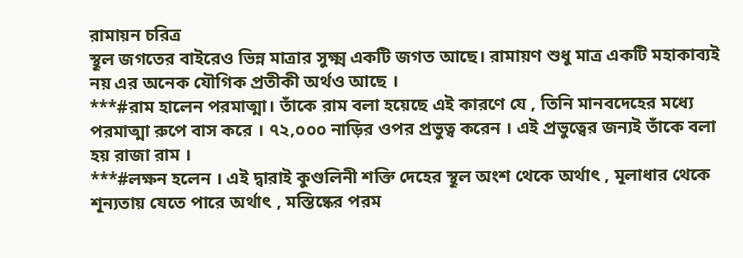রামায়ন চরিত্র
স্থূল জগতের বাইরেও ভিন্ন মাত্রার সুক্ষ্ম একটি জগত আছে। রামায়ণ শুধু মাত্র একটি মহাকাব্যই নয় এর অনেক যৌগিক প্রতীকী অর্থও আছে ।
***#রাম হালেন পরমাত্মা। তাঁকে রাম বলা হয়েছে এই কারণে যে , তিনি মানবদেহের মধ্যে পরমাত্মা রুপে বাস করে । ৭২,০০০ নাড়ির ওপর প্রভুত্ব করেন । এই প্রভুত্বের জন্যই তাঁকে বলা হয় রাজা রাম ।
***#লক্ষন হলেন । এই দ্বারাই কুণ্ডলিনী শক্তি দেহের স্থূল অংশ থেকে অর্থাৎ , মূলাধার থেকে শূন্যতায় যেতে পারে অর্থাৎ , মস্তিষ্কের পরম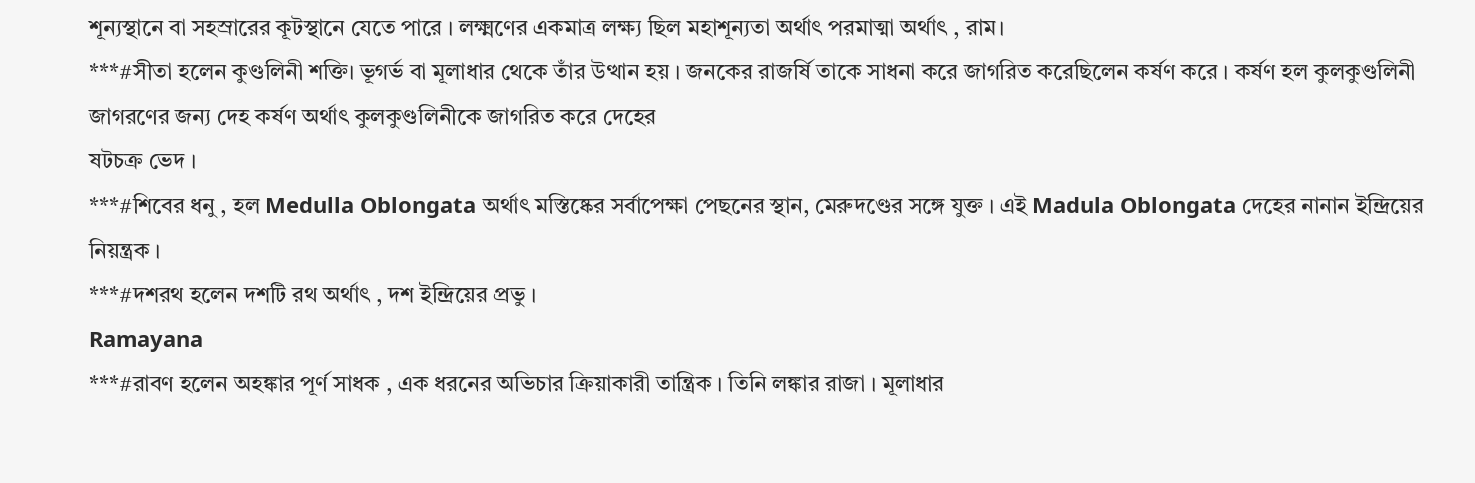শূন্যস্থানে বা সহস্রারের কূটস্থানে যেতে পারে । লক্ষ্মণের একমাত্র লক্ষ্য ছিল মহাশূন্যতা অর্থাৎ পরমাত্মা অর্থাৎ , রাম।
***#সীতা হলেন কুণ্ডলিনী শক্তি। ভূগর্ভ বা মূলাধার থেকে তাঁর উত্থান হয় । জনকের রাজর্ষি তাকে সাধনা করে জাগরিত করেছিলেন কর্ষণ করে । কর্ষণ হল কুলকুণ্ডলিনী জাগরণের জন্য দেহ কর্ষণ অর্থাৎ কুলকুণ্ডলিনীকে জাগরিত করে দেহের
ষটচক্র ভেদ ।
***#শিবের ধনু , হল Medulla Oblongata অর্থাৎ মস্তিষ্কের সর্বাপেক্ষা পেছনের স্থান, মেরুদণ্ডের সঙ্গে যুক্ত । এই Madula Oblongata দেহের নানান ইন্দ্রিয়ের নিয়ন্ত্রক ।
***#দশরথ হলেন দশটি রথ অর্থাৎ , দশ ইন্দ্রিয়ের প্রভু ।
Ramayana
***#রাবণ হলেন অহঙ্কার পূর্ণ সাধক , এক ধরনের অভিচার ক্রিয়াকারী তান্ত্রিক । তিনি লঙ্কার রাজা । মূলাধার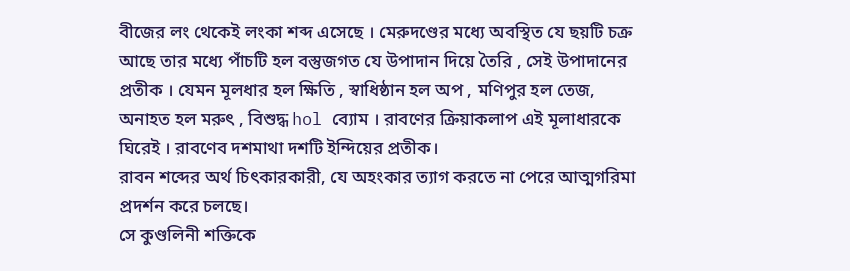বীজের লং থেকেই লংকা শব্দ এসেছে । মেরুদণ্ডের মধ্যে অবস্থিত যে ছয়টি চক্র আছে তার মধ্যে পাঁচটি হল বস্তুজগত যে উপাদান দিয়ে তৈরি , সেই উপাদানের প্রতীক । যেমন মূলধার হল ক্ষিতি , স্বাধিষ্ঠান হল অপ , মণিপুর হল তেজ, অনাহত হল মরুৎ , বিশুদ্ধ hol ব্যোম । রাবণের ক্রিয়াকলাপ এই মূলাধারকে ঘিরেই । রাবণেব দশমাথা দশটি ইন্দিয়ের প্রতীক।
রাবন শব্দের অর্থ চিৎকারকারী, যে অহংকার ত্যাগ করতে না পেরে আত্মগরিমা প্রদর্শন করে চলছে।
সে কুণ্ডলিনী শক্তিকে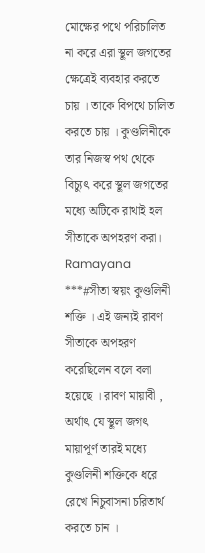মোক্ষের পথে পরিচালিত না করে এরা স্থূল জগতের ক্ষেত্রেই ব্যবহার করতে চায় । তাকে বিপথে চালিত করতে চায় । কুণ্ডলিনীকে তার নিজস্ব পথ থেকে বিচ্যুৎ করে স্থূল জগতের মধ্যে অটিকে রাথাই হল সীতাকে অপহরণ করা। Ramayana
***#সীতা স্বয়ং কুণ্ডলিনী শক্তি । এই জন্যই রাবণ সীতাকে অপহরণ করেছিলেন বলে বলা হয়েছে । রাবণ মায়াবী , অর্থাৎ যে স্থূল জগৎ মায়াপূর্ণ তারই মধ্যে কুণ্ডলিনী শক্তিকে ধরে রেখে নিচুবাসনা চরিতার্থ করতে চান ।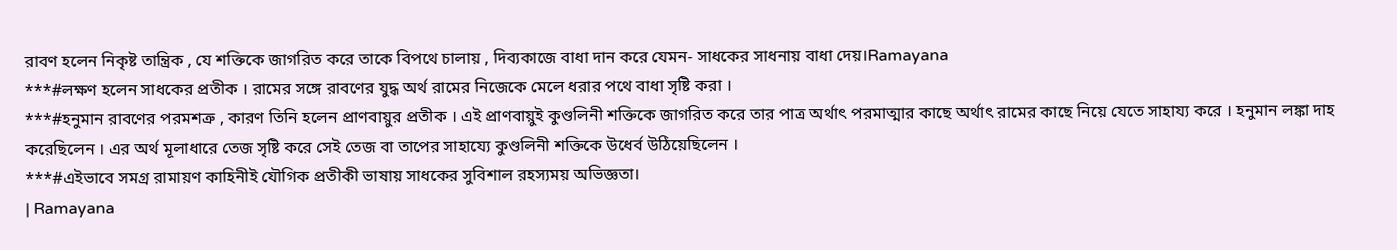রাবণ হলেন নিকৃষ্ট তান্ত্রিক , যে শক্তিকে জাগরিত করে তাকে বিপথে চালায় , দিব্যকাজে বাধা দান করে যেমন- সাধকের সাধনায় বাধা দেয়।Ramayana
***#লক্ষণ হলেন সাধকের প্রতীক । রামের সঙ্গে রাবণের যুদ্ধ অর্থ রামের নিজেকে মেলে ধরার পথে বাধা সৃষ্টি করা ।
***#হনুমান রাবণের পরমশত্রু , কারণ তিনি হলেন প্রাণবায়ুর প্রতীক । এই প্রাণবায়ুই কুণ্ডলিনী শক্তিকে জাগরিত করে তার পাত্র অর্থাৎ পরমাত্মার কাছে অর্থাৎ রামের কাছে নিয়ে যেতে সাহায্য করে । হনুমান লঙ্কা দাহ করেছিলেন । এর অর্থ মূলাধারে তেজ সৃষ্টি করে সেই তেজ বা তাপের সাহায্যে কুণ্ডলিনী শক্তিকে উধের্ব উঠিয়েছিলেন ।
***#এইভাবে সমগ্র রামায়ণ কাহিনীই যৌগিক প্রতীকী ভাষায় সাধকের সুবিশাল রহস্যময় অভিজ্ঞতা।
| Ramayana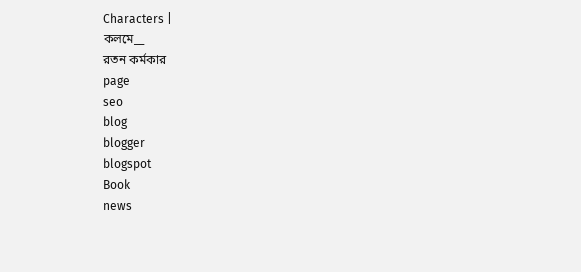Characters |
কলমে__
রতন কর্মকার
page
seo
blog
blogger
blogspot
Book
news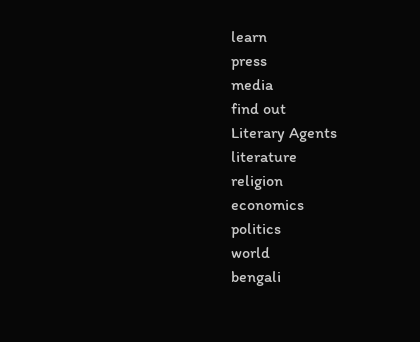learn
press
media
find out
Literary Agents
literature
religion
economics
politics
world
bengali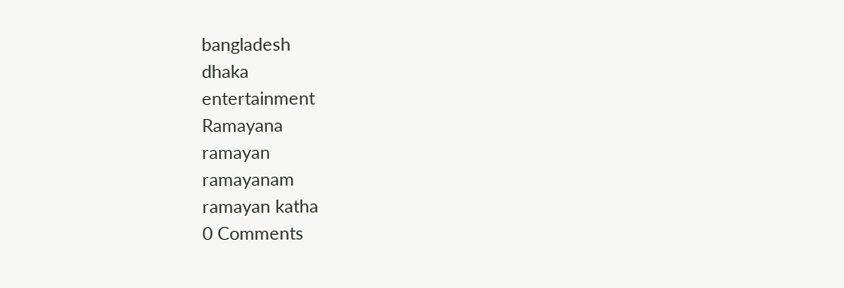bangladesh
dhaka
entertainment
Ramayana
ramayan
ramayanam
ramayan katha
0 Comments